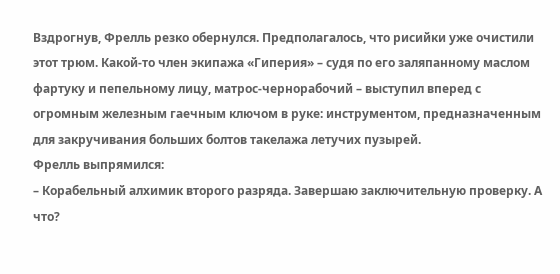Вздрогнув, Фрелль резко обернулся. Предполагалось, что рисийки уже очистили этот трюм. Какой-то член экипажа «Гиперия» – судя по его заляпанному маслом фартуку и пепельному лицу, матрос-чернорабочий – выступил вперед с огромным железным гаечным ключом в руке: инструментом, предназначенным для закручивания больших болтов такелажа летучих пузырей.
Фрелль выпрямился:
– Корабельный алхимик второго разряда. Завершаю заключительную проверку. А что?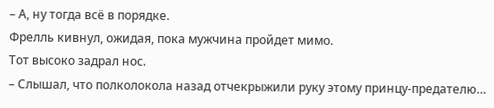– А, ну тогда всё в порядке.
Фрелль кивнул, ожидая, пока мужчина пройдет мимо.
Тот высоко задрал нос.
– Слышал, что полколокола назад отчекрыжили руку этому принцу-предателю…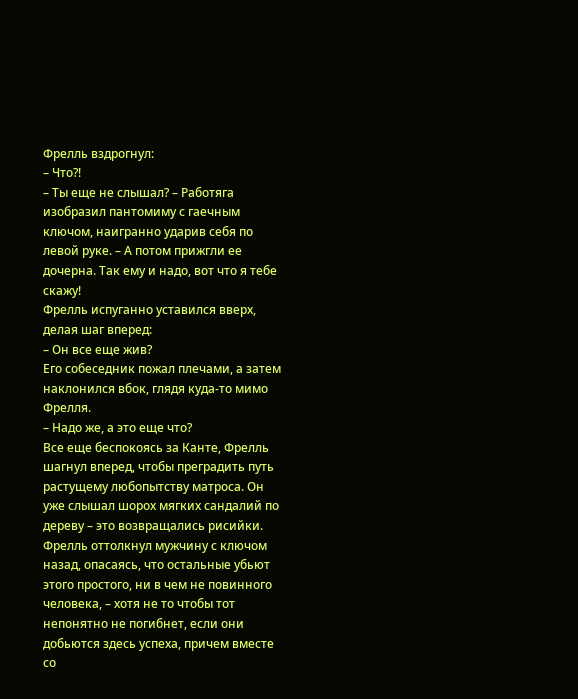Фрелль вздрогнул:
– Что?!
– Ты еще не слышал? – Работяга изобразил пантомиму с гаечным ключом, наигранно ударив себя по левой руке. – А потом прижгли ее дочерна. Так ему и надо, вот что я тебе скажу!
Фрелль испуганно уставился вверх, делая шаг вперед:
– Он все еще жив?
Его собеседник пожал плечами, а затем наклонился вбок, глядя куда-то мимо Фрелля.
– Надо же, а это еще что?
Все еще беспокоясь за Канте, Фрелль шагнул вперед, чтобы преградить путь растущему любопытству матроса. Он уже слышал шорох мягких сандалий по дереву – это возвращались рисийки. Фрелль оттолкнул мужчину с ключом назад, опасаясь, что остальные убьют этого простого, ни в чем не повинного человека, – хотя не то чтобы тот непонятно не погибнет, если они добьются здесь успеха, причем вместе со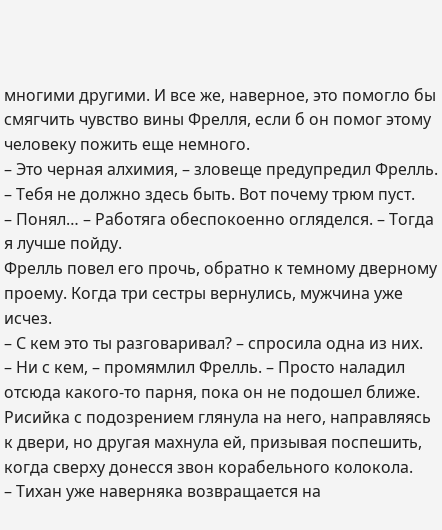многими другими. И все же, наверное, это помогло бы смягчить чувство вины Фрелля, если б он помог этому человеку пожить еще немного.
– Это черная алхимия, – зловеще предупредил Фрелль. – Тебя не должно здесь быть. Вот почему трюм пуст.
– Понял… – Работяга обеспокоенно огляделся. – Тогда я лучше пойду.
Фрелль повел его прочь, обратно к темному дверному проему. Когда три сестры вернулись, мужчина уже исчез.
– С кем это ты разговаривал? – спросила одна из них.
– Ни с кем, – промямлил Фрелль. – Просто наладил отсюда какого-то парня, пока он не подошел ближе.
Рисийка с подозрением глянула на него, направляясь к двери, но другая махнула ей, призывая поспешить, когда сверху донесся звон корабельного колокола.
– Тихан уже наверняка возвращается на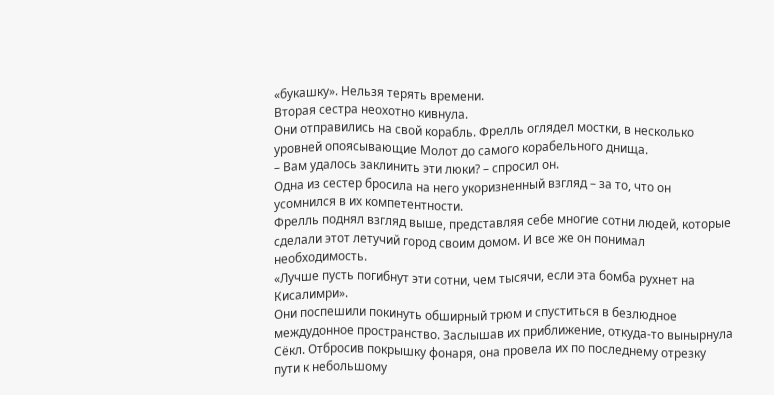«букашку». Нельзя терять времени.
Вторая сестра неохотно кивнула.
Они отправились на свой корабль. Фрелль оглядел мостки, в несколько уровней опоясывающие Молот до самого корабельного днища.
– Вам удалось заклинить эти люки? – спросил он.
Одна из сестер бросила на него укоризненный взгляд – за то, что он усомнился в их компетентности.
Фрелль поднял взгляд выше, представляя себе многие сотни людей, которые сделали этот летучий город своим домом. И все же он понимал необходимость.
«Лучше пусть погибнут эти сотни, чем тысячи, если эта бомба рухнет на Кисалимри».
Они поспешили покинуть обширный трюм и спуститься в безлюдное междудонное пространство. Заслышав их приближение, откуда-то вынырнула Сёкл. Отбросив покрышку фонаря, она провела их по последнему отрезку пути к небольшому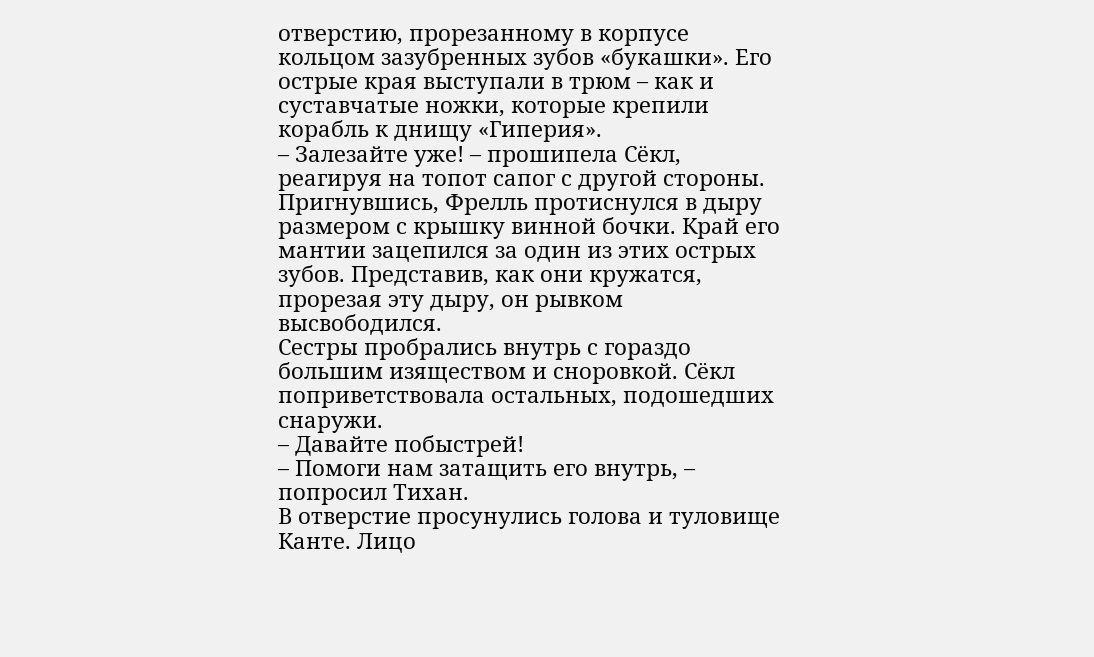отверстию, прорезанному в корпусе кольцом зазубренных зубов «букашки». Его острые края выступали в трюм – как и суставчатые ножки, которые крепили корабль к днищу «Гиперия».
– Залезайте уже! – прошипела Сёкл, реагируя на топот сапог с другой стороны.
Пригнувшись, Фрелль протиснулся в дыру размером с крышку винной бочки. Край его мантии зацепился за один из этих острых зубов. Представив, как они кружатся, прорезая эту дыру, он рывком высвободился.
Сестры пробрались внутрь с гораздо большим изяществом и сноровкой. Сёкл поприветствовала остальных, подошедших снаружи.
– Давайте побыстрей!
– Помоги нам затащить его внутрь, – попросил Тихан.
В отверстие просунулись голова и туловище Канте. Лицо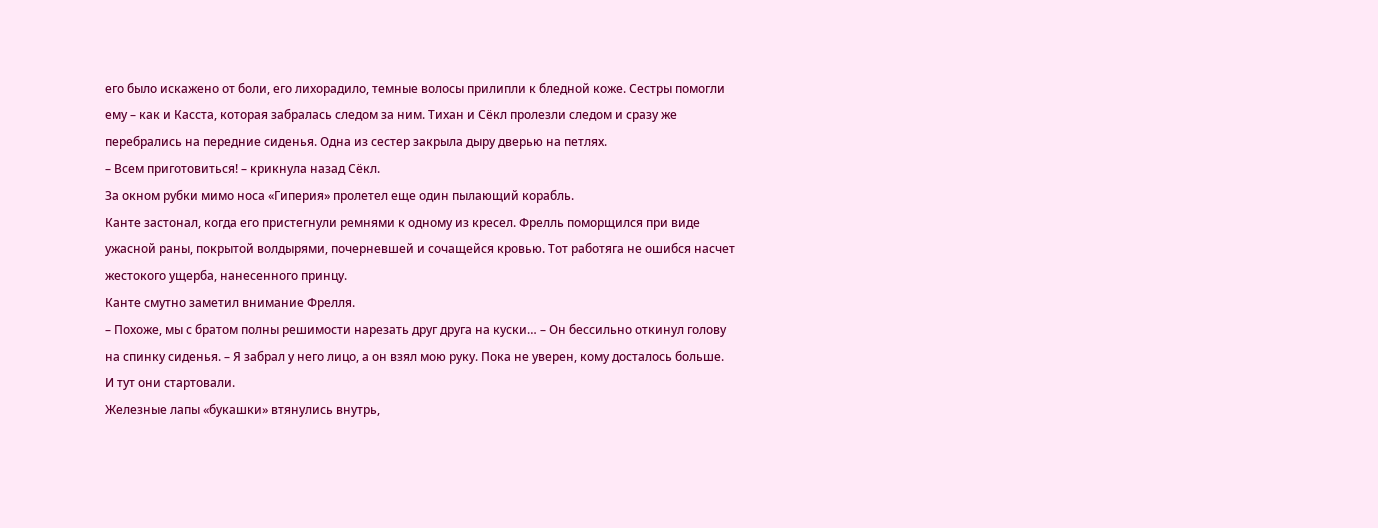его было искажено от боли, его лихорадило, темные волосы прилипли к бледной коже. Сестры помогли ему – как и Касста, которая забралась следом за ним. Тихан и Сёкл пролезли следом и сразу же перебрались на передние сиденья. Одна из сестер закрыла дыру дверью на петлях.
– Всем приготовиться! – крикнула назад Сёкл.
За окном рубки мимо носа «Гиперия» пролетел еще один пылающий корабль.
Канте застонал, когда его пристегнули ремнями к одному из кресел. Фрелль поморщился при виде ужасной раны, покрытой волдырями, почерневшей и сочащейся кровью. Тот работяга не ошибся насчет жестокого ущерба, нанесенного принцу.
Канте смутно заметил внимание Фрелля.
– Похоже, мы с братом полны решимости нарезать друг друга на куски… – Он бессильно откинул голову на спинку сиденья. – Я забрал у него лицо, а он взял мою руку. Пока не уверен, кому досталось больше.
И тут они стартовали.
Железные лапы «букашки» втянулись внутрь,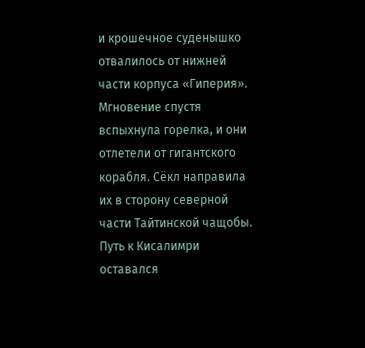и крошечное суденышко отвалилось от нижней части корпуса «Гиперия». Мгновение спустя вспыхнула горелка, и они отлетели от гигантского корабля. Сёкл направила их в сторону северной части Тайтинской чащобы. Путь к Кисалимри оставался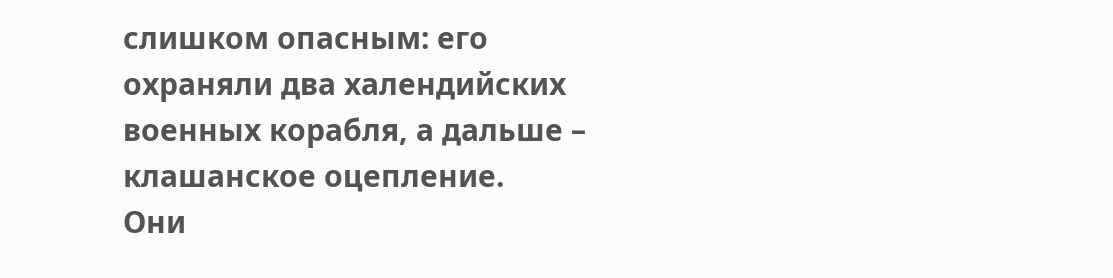слишком опасным: его охраняли два халендийских военных корабля, а дальше – клашанское оцепление.
Они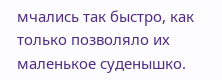мчались так быстро, как только позволяло их маленькое суденышко.